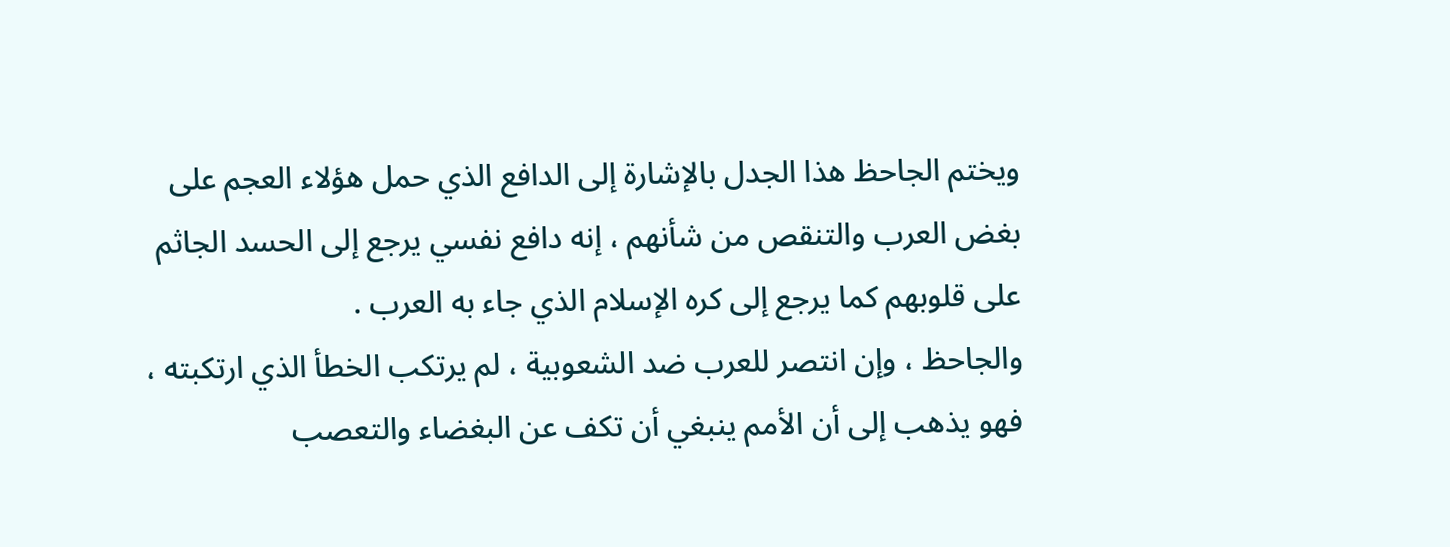ويختم الجاحظ هذا الجدل بالإشارة إلى الدافع الذي حمل هؤلاء العجم على بغض العرب والتنقص من شأنهم ، إنه دافع نفسي يرجع إلى الحسد الجاثم على قلوبهم كما يرجع إلى كره الإسلام الذي جاء به العرب .
والجاحظ ، وإن انتصر للعرب ضد الشعوبية ، لم يرتكب الخطأ الذي ارتكبته ، فهو يذهب إلى أن الأمم ينبغي أن تكف عن البغضاء والتعصب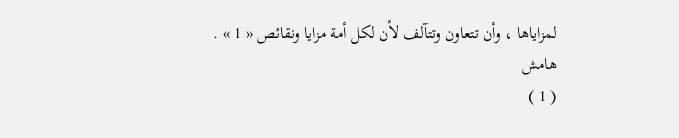لمزاياها ، وأن تتعاون وتتآلف لأن لكل أمة مزايا ونقائص « 1 » .
هامش
( 1 )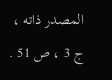المصدر ذاته ، ج 3 ، ص 51 .